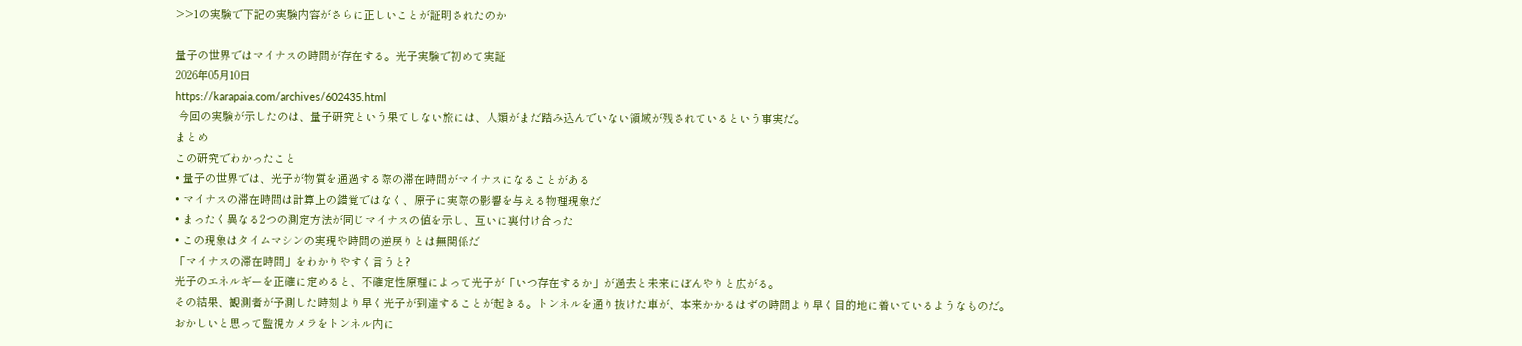>>1の実験で下記の実験内容がさらに正しいことが証明されたのか

量子の世界ではマイナスの時間が存在する。光子実験で初めて実証
2026年05月10日
https://karapaia.com/archives/602435.html
 今回の実験が示したのは、量子研究という果てしない旅には、人類がまだ踏み込んでいない領域が残されているという事実だ。
まとめ
この研究でわかったこと
• 量子の世界では、光子が物質を通過する際の滞在時間がマイナスになることがある
• マイナスの滞在時間は計算上の錯覚ではなく、原子に実際の影響を与える物理現象だ
• まったく異なる2つの測定方法が同じマイナスの値を示し、互いに裏付け合った
• この現象はタイムマシンの実現や時間の逆戻りとは無関係だ
「マイナスの滞在時間」をわかりやすく言うと?
光子のエネルギーを正確に定めると、不確定性原理によって光子が「いつ存在するか」が過去と未来にぼんやりと広がる。
その結果、観測者が予測した時刻より早く光子が到達することが起きる。トンネルを通り抜けた車が、本来かかるはずの時間より早く目的地に着いているようなものだ。
おかしいと思って監視カメラをトンネル内に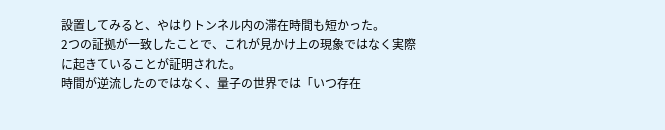設置してみると、やはりトンネル内の滞在時間も短かった。
2つの証拠が一致したことで、これが見かけ上の現象ではなく実際に起きていることが証明された。
時間が逆流したのではなく、量子の世界では「いつ存在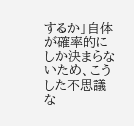するか」自体が確率的にしか決まらないため、こうした不思議な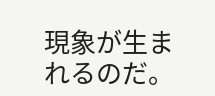現象が生まれるのだ。